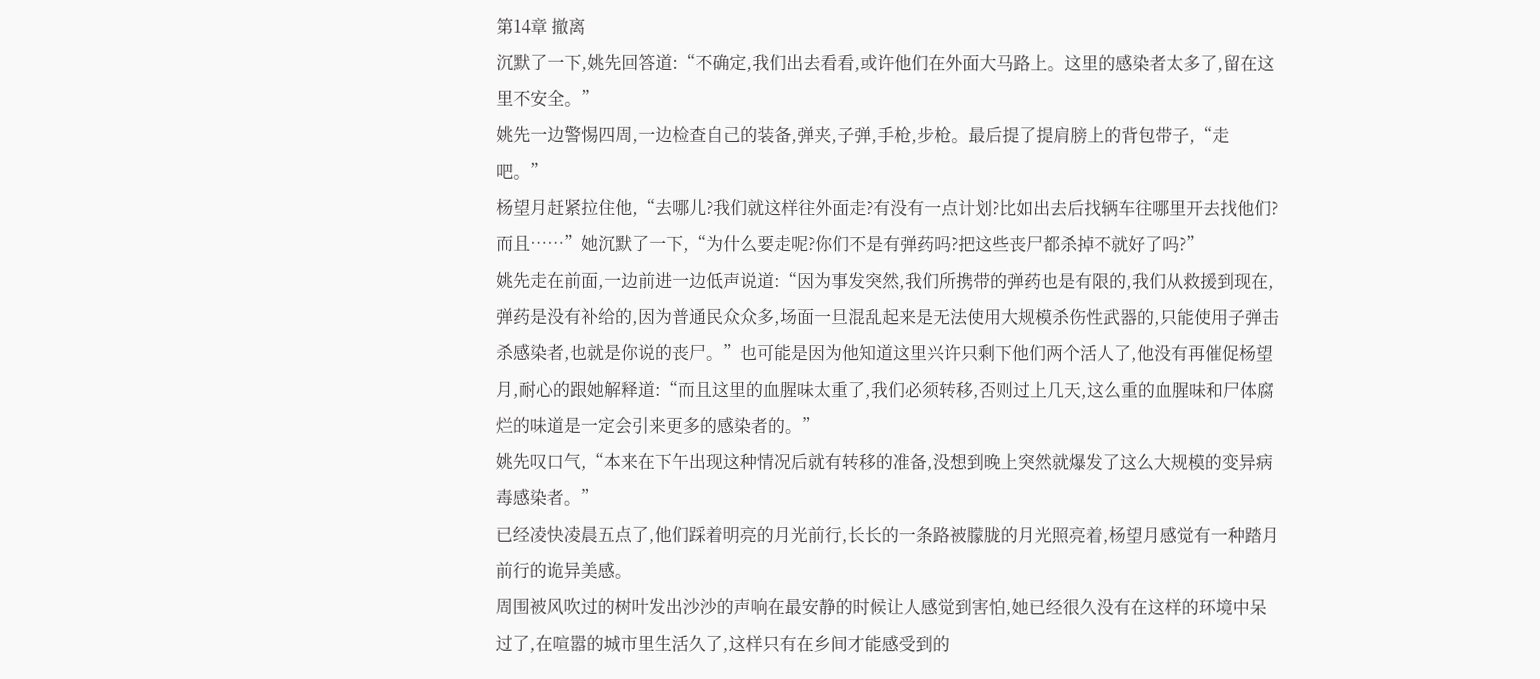第14章 撤离
沉默了一下,姚先回答道:“不确定,我们出去看看,或许他们在外面大马路上。这里的感染者太多了,留在这里不安全。”
姚先一边警惕四周,一边检查自己的装备,弹夹,子弹,手枪,步枪。最后提了提肩膀上的背包带子,“走吧。”
杨望月赶紧拉住他,“去哪儿?我们就这样往外面走?有没有一点计划?比如出去后找辆车往哪里开去找他们?而且……”她沉默了一下,“为什么要走呢?你们不是有弹药吗?把这些丧尸都杀掉不就好了吗?”
姚先走在前面,一边前进一边低声说道:“因为事发突然,我们所携带的弹药也是有限的,我们从救援到现在,弹药是没有补给的,因为普通民众众多,场面一旦混乱起来是无法使用大规模杀伤性武器的,只能使用子弹击杀感染者,也就是你说的丧尸。”也可能是因为他知道这里兴许只剩下他们两个活人了,他没有再催促杨望月,耐心的跟她解释道:“而且这里的血腥味太重了,我们必须转移,否则过上几天,这么重的血腥味和尸体腐烂的味道是一定会引来更多的感染者的。”
姚先叹口气,“本来在下午出现这种情况后就有转移的准备,没想到晚上突然就爆发了这么大规模的变异病毒感染者。”
已经凌快凌晨五点了,他们踩着明亮的月光前行,长长的一条路被朦胧的月光照亮着,杨望月感觉有一种踏月前行的诡异美感。
周围被风吹过的树叶发出沙沙的声响在最安静的时候让人感觉到害怕,她已经很久没有在这样的环境中呆过了,在喧嚣的城市里生活久了,这样只有在乡间才能感受到的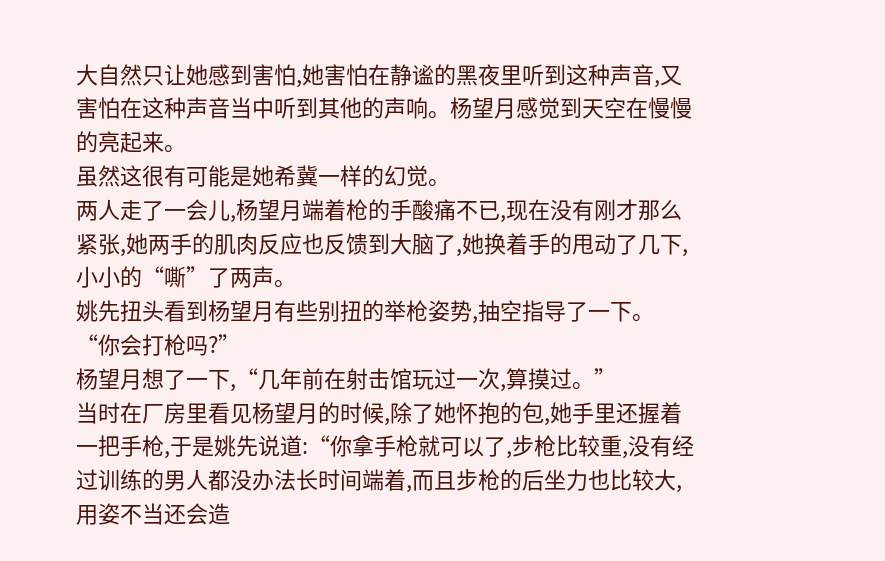大自然只让她感到害怕,她害怕在静谧的黑夜里听到这种声音,又害怕在这种声音当中听到其他的声响。杨望月感觉到天空在慢慢的亮起来。
虽然这很有可能是她希冀一样的幻觉。
两人走了一会儿,杨望月端着枪的手酸痛不已,现在没有刚才那么紧张,她两手的肌肉反应也反馈到大脑了,她换着手的甩动了几下,小小的“嘶”了两声。
姚先扭头看到杨望月有些别扭的举枪姿势,抽空指导了一下。
“你会打枪吗?”
杨望月想了一下,“几年前在射击馆玩过一次,算摸过。”
当时在厂房里看见杨望月的时候,除了她怀抱的包,她手里还握着一把手枪,于是姚先说道:“你拿手枪就可以了,步枪比较重,没有经过训练的男人都没办法长时间端着,而且步枪的后坐力也比较大,用姿不当还会造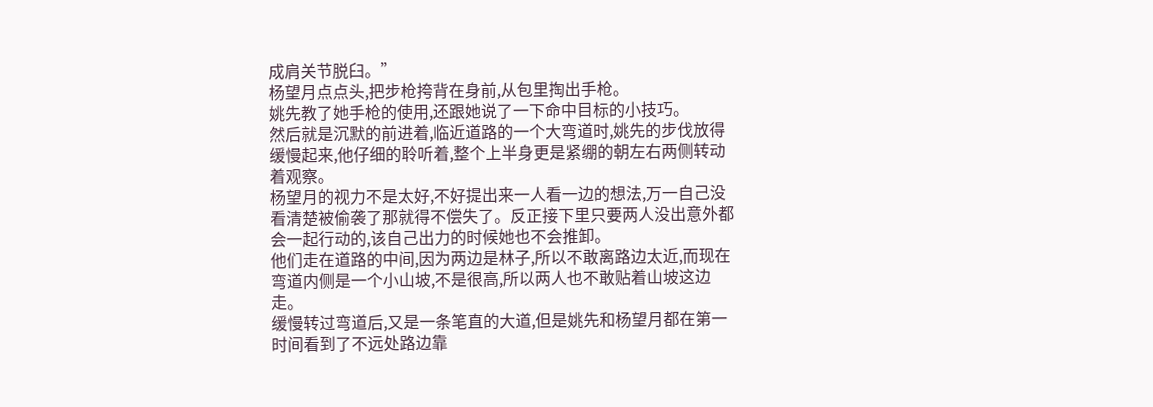成肩关节脱臼。”
杨望月点点头,把步枪挎背在身前,从包里掏出手枪。
姚先教了她手枪的使用,还跟她说了一下命中目标的小技巧。
然后就是沉默的前进着,临近道路的一个大弯道时,姚先的步伐放得缓慢起来,他仔细的聆听着,整个上半身更是紧绷的朝左右两侧转动着观察。
杨望月的视力不是太好,不好提出来一人看一边的想法,万一自己没看清楚被偷袭了那就得不偿失了。反正接下里只要两人没出意外都会一起行动的,该自己出力的时候她也不会推卸。
他们走在道路的中间,因为两边是林子,所以不敢离路边太近,而现在弯道内侧是一个小山坡,不是很高,所以两人也不敢贴着山坡这边走。
缓慢转过弯道后,又是一条笔直的大道,但是姚先和杨望月都在第一时间看到了不远处路边靠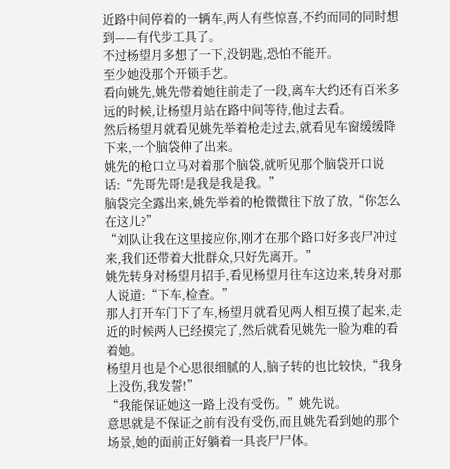近路中间停着的一辆车,两人有些惊喜,不约而同的同时想到——有代步工具了。
不过杨望月多想了一下,没钥匙,恐怕不能开。
至少她没那个开锁手艺。
看向姚先,姚先带着她往前走了一段,离车大约还有百米多远的时候,让杨望月站在路中间等待,他过去看。
然后杨望月就看见姚先举着枪走过去,就看见车窗缓缓降下来,一个脑袋伸了出来。
姚先的枪口立马对着那个脑袋,就听见那个脑袋开口说话:“先哥先哥!是我是我是我。”
脑袋完全露出来,姚先举着的枪微微往下放了放,“你怎么在这儿?”
“刘队让我在这里接应你,刚才在那个路口好多丧尸冲过来,我们还带着大批群众,只好先离开。”
姚先转身对杨望月招手,看见杨望月往车这边来,转身对那人说道:“下车,检查。”
那人打开车门下了车,杨望月就看见两人相互摸了起来,走近的时候两人已经摸完了,然后就看见姚先一脸为难的看着她。
杨望月也是个心思很细腻的人,脑子转的也比较快,“我身上没伤,我发誓!”
“我能保证她这一路上没有受伤。”姚先说。
意思就是不保证之前有没有受伤,而且姚先看到她的那个场景,她的面前正好躺着一具丧尸尸体。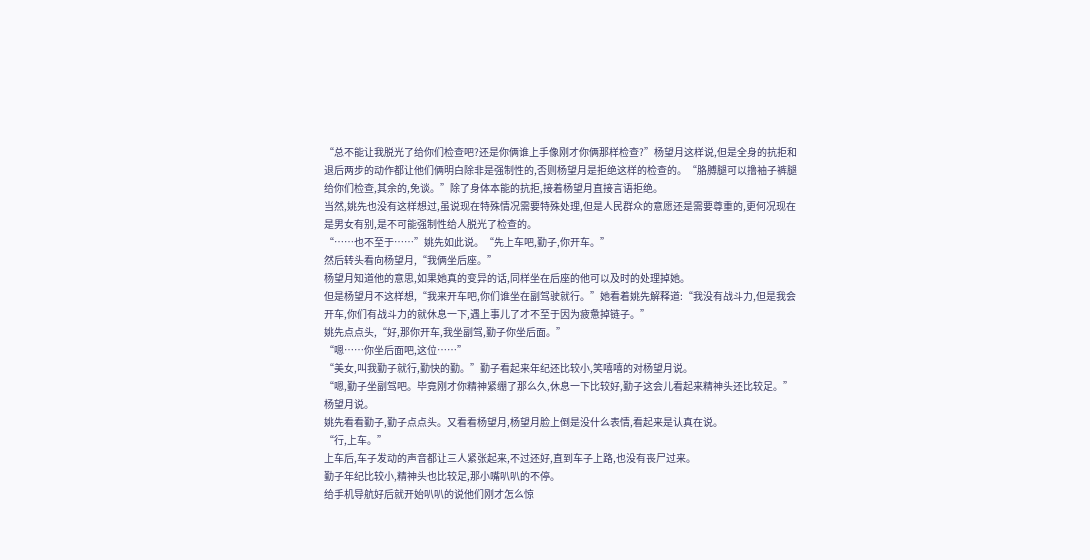“总不能让我脱光了给你们检查吧?还是你俩谁上手像刚才你俩那样检查?”杨望月这样说,但是全身的抗拒和退后两步的动作都让他们俩明白除非是强制性的,否则杨望月是拒绝这样的检查的。“胳膊腿可以撸袖子裤腿给你们检查,其余的,免谈。”除了身体本能的抗拒,接着杨望月直接言语拒绝。
当然,姚先也没有这样想过,虽说现在特殊情况需要特殊处理,但是人民群众的意愿还是需要尊重的,更何况现在是男女有别,是不可能强制性给人脱光了检查的。
“……也不至于……”姚先如此说。“先上车吧,勤子,你开车。”
然后转头看向杨望月,“我俩坐后座。”
杨望月知道他的意思,如果她真的变异的话,同样坐在后座的他可以及时的处理掉她。
但是杨望月不这样想,“我来开车吧,你们谁坐在副驾驶就行。”她看着姚先解释道:“我没有战斗力,但是我会开车,你们有战斗力的就休息一下,遇上事儿了才不至于因为疲惫掉链子。”
姚先点点头,“好,那你开车,我坐副驾,勤子你坐后面。”
“嗯……你坐后面吧,这位……”
“美女,叫我勤子就行,勤快的勤。”勤子看起来年纪还比较小,笑嘻嘻的对杨望月说。
“嗯,勤子坐副驾吧。毕竟刚才你精神紧绷了那么久,休息一下比较好,勤子这会儿看起来精神头还比较足。”杨望月说。
姚先看看勤子,勤子点点头。又看看杨望月,杨望月脸上倒是没什么表情,看起来是认真在说。
“行,上车。”
上车后,车子发动的声音都让三人紧张起来,不过还好,直到车子上路,也没有丧尸过来。
勤子年纪比较小,精神头也比较足,那小嘴叭叭的不停。
给手机导航好后就开始叭叭的说他们刚才怎么惊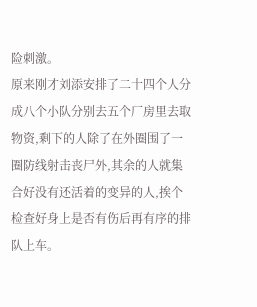险刺激。
原来刚才刘添安排了二十四个人分成八个小队分别去五个厂房里去取物资,剩下的人除了在外圈围了一圈防线射击丧尸外,其余的人就集合好没有还活着的变异的人,挨个检查好身上是否有伤后再有序的排队上车。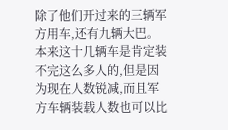除了他们开过来的三辆军方用车,还有九辆大巴。本来这十几辆车是肯定装不完这么多人的,但是因为现在人数锐减,而且军方车辆装载人数也可以比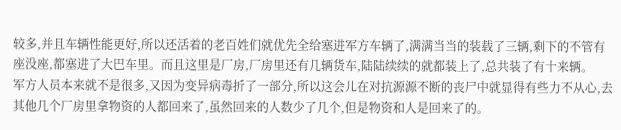较多,并且车辆性能更好,所以还活着的老百姓们就优先全给塞进军方车辆了,满满当当的装载了三辆,剩下的不管有座没座,都塞进了大巴车里。而且这里是厂房,厂房里还有几辆货车,陆陆续续的就都装上了,总共装了有十来辆。
军方人员本来就不是很多,又因为变异病毒折了一部分,所以这会儿在对抗源源不断的丧尸中就显得有些力不从心,去其他几个厂房里拿物资的人都回来了,虽然回来的人数少了几个,但是物资和人是回来了的。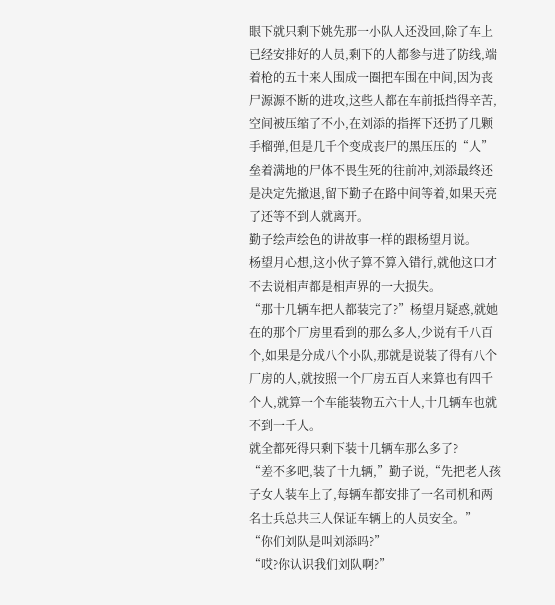眼下就只剩下姚先那一小队人还没回,除了车上已经安排好的人员,剩下的人都参与进了防线,端着枪的五十来人围成一圈把车围在中间,因为丧尸源源不断的进攻,这些人都在车前抵挡得辛苦,空间被压缩了不小,在刘添的指挥下还扔了几颗手榴弹,但是几千个变成丧尸的黑压压的“人”垒着满地的尸体不畏生死的往前冲,刘添最终还是决定先撤退,留下勤子在路中间等着,如果天亮了还等不到人就离开。
勤子绘声绘色的讲故事一样的跟杨望月说。
杨望月心想,这小伙子算不算入错行,就他这口才不去说相声都是相声界的一大损失。
“那十几辆车把人都装完了?”杨望月疑惑,就她在的那个厂房里看到的那么多人,少说有千八百个,如果是分成八个小队,那就是说装了得有八个厂房的人,就按照一个厂房五百人来算也有四千个人,就算一个车能装物五六十人,十几辆车也就不到一千人。
就全都死得只剩下装十几辆车那么多了?
“差不多吧,装了十九辆,”勤子说,“先把老人孩子女人装车上了,每辆车都安排了一名司机和两名士兵总共三人保证车辆上的人员安全。”
“你们刘队是叫刘添吗?”
“哎?你认识我们刘队啊?”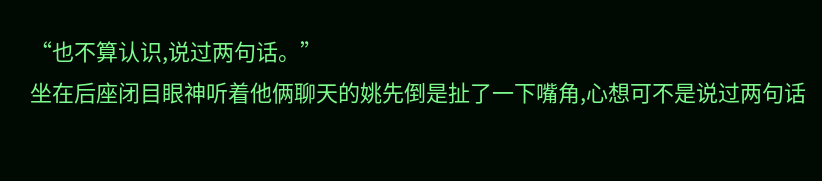“也不算认识,说过两句话。”
坐在后座闭目眼神听着他俩聊天的姚先倒是扯了一下嘴角,心想可不是说过两句话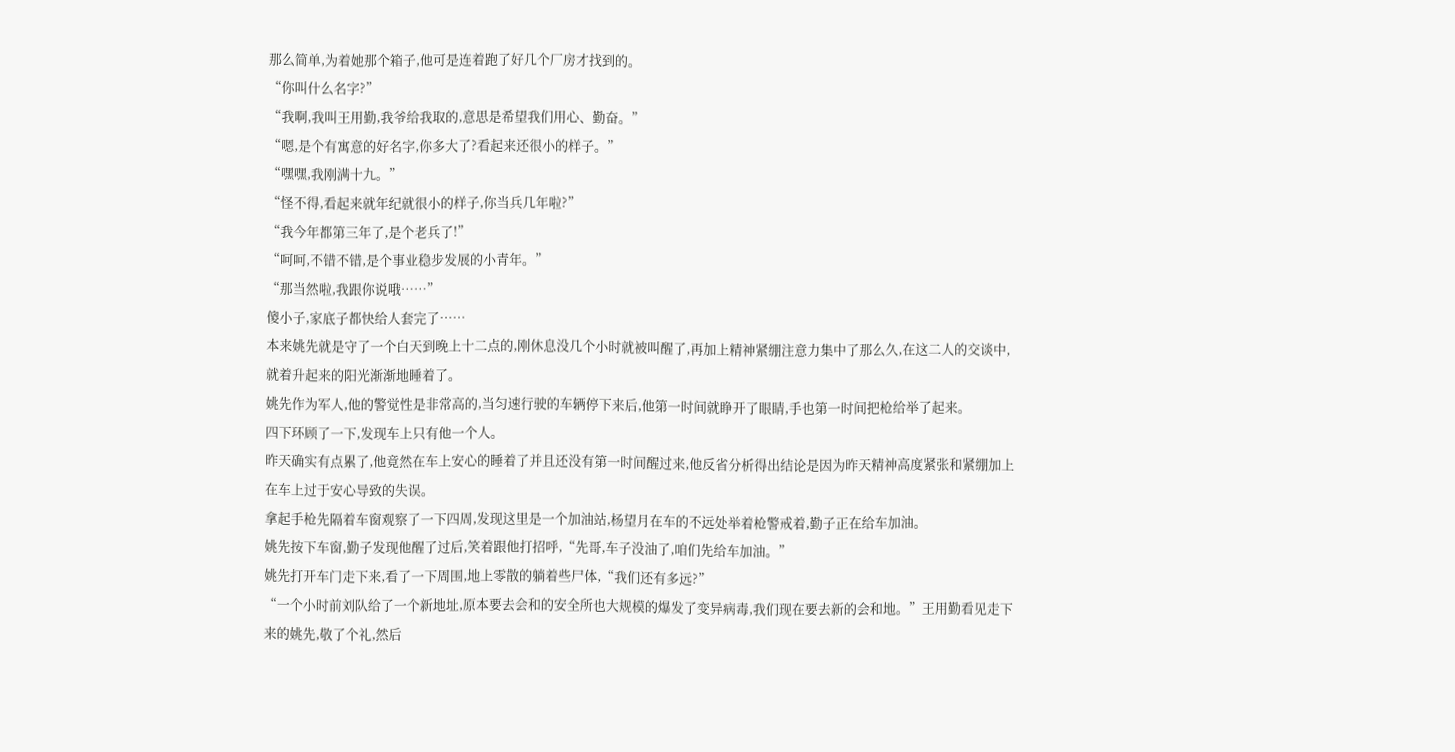那么简单,为着她那个箱子,他可是连着跑了好几个厂房才找到的。
“你叫什么名字?”
“我啊,我叫王用勤,我爷给我取的,意思是希望我们用心、勤奋。”
“嗯,是个有寓意的好名字,你多大了?看起来还很小的样子。”
“嘿嘿,我刚满十九。”
“怪不得,看起来就年纪就很小的样子,你当兵几年啦?”
“我今年都第三年了,是个老兵了!”
“呵呵,不错不错,是个事业稳步发展的小青年。”
“那当然啦,我跟你说哦……”
傻小子,家底子都快给人套完了……
本来姚先就是守了一个白天到晚上十二点的,刚休息没几个小时就被叫醒了,再加上精神紧绷注意力集中了那么久,在这二人的交谈中,就着升起来的阳光渐渐地睡着了。
姚先作为军人,他的警觉性是非常高的,当匀速行驶的车辆停下来后,他第一时间就睁开了眼睛,手也第一时间把枪给举了起来。
四下环顾了一下,发现车上只有他一个人。
昨天确实有点累了,他竟然在车上安心的睡着了并且还没有第一时间醒过来,他反省分析得出结论是因为昨天精神高度紧张和紧绷加上在车上过于安心导致的失误。
拿起手枪先隔着车窗观察了一下四周,发现这里是一个加油站,杨望月在车的不远处举着枪警戒着,勤子正在给车加油。
姚先按下车窗,勤子发现他醒了过后,笑着跟他打招呼,“先哥,车子没油了,咱们先给车加油。”
姚先打开车门走下来,看了一下周围,地上零散的躺着些尸体,“我们还有多远?”
“一个小时前刘队给了一个新地址,原本要去会和的安全所也大规模的爆发了变异病毒,我们现在要去新的会和地。”王用勤看见走下来的姚先,敬了个礼,然后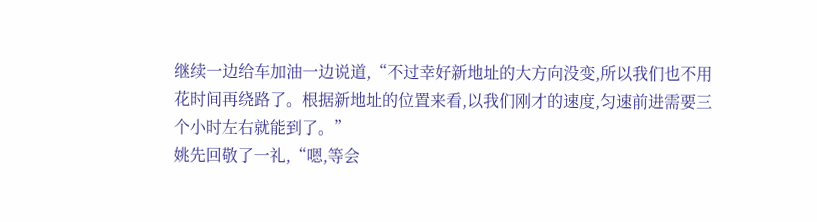继续一边给车加油一边说道,“不过幸好新地址的大方向没变,所以我们也不用花时间再绕路了。根据新地址的位置来看,以我们刚才的速度,匀速前进需要三个小时左右就能到了。”
姚先回敬了一礼,“嗯,等会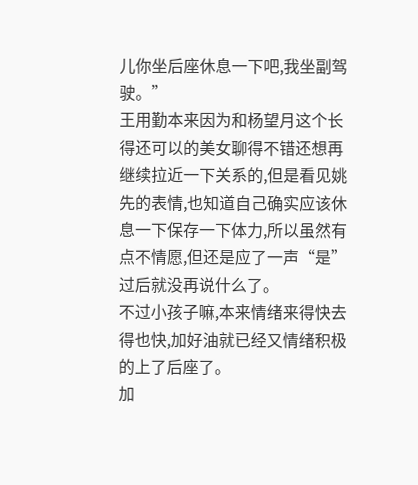儿你坐后座休息一下吧,我坐副驾驶。”
王用勤本来因为和杨望月这个长得还可以的美女聊得不错还想再继续拉近一下关系的,但是看见姚先的表情,也知道自己确实应该休息一下保存一下体力,所以虽然有点不情愿,但还是应了一声“是”过后就没再说什么了。
不过小孩子嘛,本来情绪来得快去得也快,加好油就已经又情绪积极的上了后座了。
加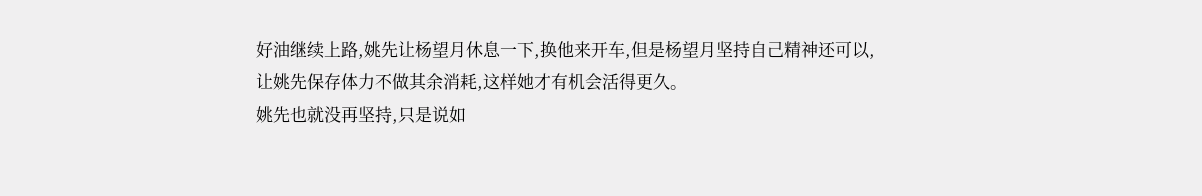好油继续上路,姚先让杨望月休息一下,换他来开车,但是杨望月坚持自己精神还可以,让姚先保存体力不做其余消耗,这样她才有机会活得更久。
姚先也就没再坚持,只是说如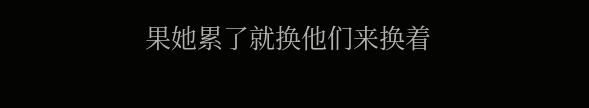果她累了就换他们来换着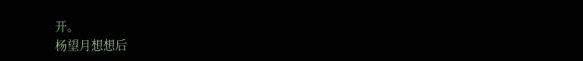开。
杨望月想想后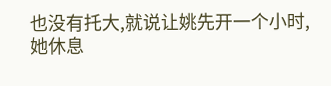也没有托大,就说让姚先开一个小时,她休息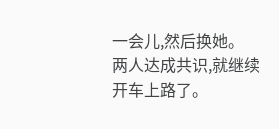一会儿,然后换她。
两人达成共识,就继续开车上路了。